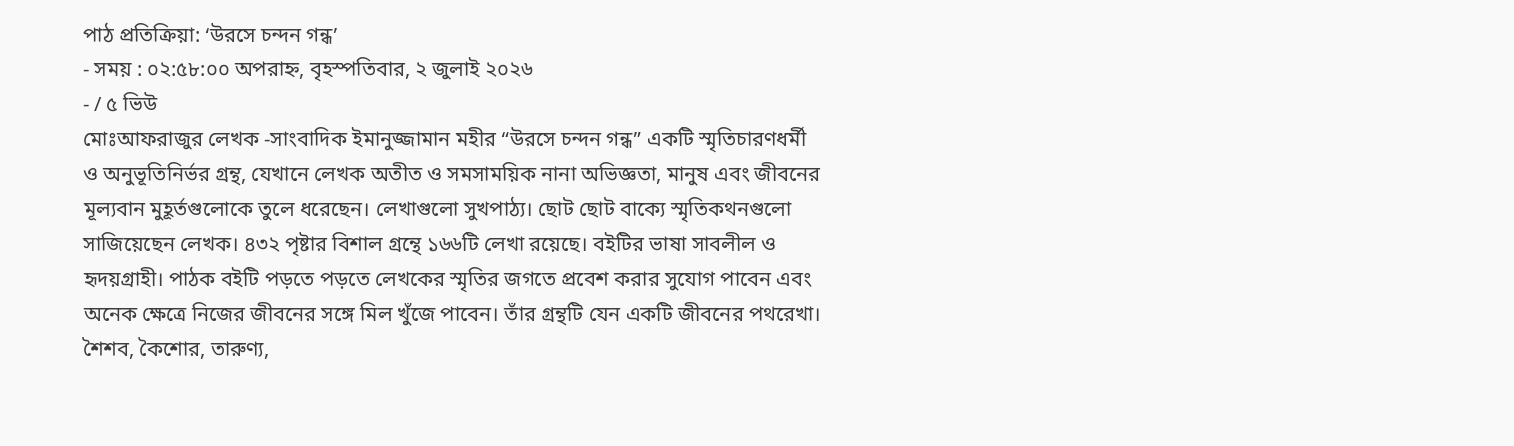পাঠ প্রতিক্রিয়া: ‘উরসে চন্দন গন্ধ’
- সময় : ০২:৫৮:০০ অপরাহ্ন, বৃহস্পতিবার, ২ জুলাই ২০২৬
- / ৫ ভিউ
মোঃআফরাজুর লেখক -সাংবাদিক ইমানুজ্জামান মহীর “উরসে চন্দন গন্ধ” একটি স্মৃতিচারণধর্মী ও অনুভূতিনির্ভর গ্রন্থ, যেখানে লেখক অতীত ও সমসাময়িক নানা অভিজ্ঞতা, মানুষ এবং জীবনের মূল্যবান মুহূর্তগুলোকে তুলে ধরেছেন। লেখাগুলো সুখপাঠ্য। ছোট ছোট বাক্যে স্মৃতিকথনগুলো সাজিয়েছেন লেখক। ৪৩২ পৃষ্টার বিশাল গ্রন্থে ১৬৬টি লেখা রয়েছে। বইটির ভাষা সাবলীল ও হৃদয়গ্রাহী। পাঠক বইটি পড়তে পড়তে লেখকের স্মৃতির জগতে প্রবেশ করার সুযোগ পাবেন এবং অনেক ক্ষেত্রে নিজের জীবনের সঙ্গে মিল খুঁজে পাবেন। তাঁর গ্রন্থটি যেন একটি জীবনের পথরেখা। শৈশব, কৈশোর, তারুণ্য,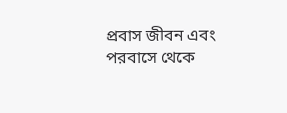প্রবাস জীবন এবং পরবাসে থেকে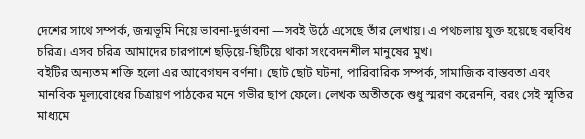দেশের সাথে সম্পর্ক, জন্মভূমি নিয়ে ভাবনা-দুর্ভাবনা —সবই উঠে এসেছে তাঁর লেখায়। এ পথচলায় যুক্ত হয়েছে বহুবিধ চরিত্র। এসব চরিত্র আমাদের চারপাশে ছড়িয়ে-ছিটিয়ে থাকা সংবেদনশীল মানুষের মুখ।
বইটির অন্যতম শক্তি হলো এর আবেগঘন বর্ণনা। ছোট ছোট ঘটনা, পারিবারিক সম্পর্ক, সামাজিক বাস্তবতা এবং মানবিক মূল্যবোধের চিত্রায়ণ পাঠকের মনে গভীর ছাপ ফেলে। লেখক অতীতকে শুধু স্মরণ করেননি, বরং সেই স্মৃতির মাধ্যমে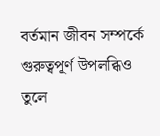বর্তমান জীবন সম্পর্কে গুরুত্বপূর্ণ উপলব্ধিও তুলে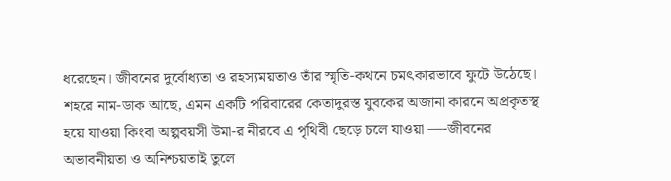ধরেছেন। জীবনের দুর্বোধ্যতা ও রহস্যময়তাও তাঁর স্মৃতি-কথনে চমৎকারভাবে ফুটে উঠেছে। শহরে নাম-ডাক আছে, এমন একটি পরিবারের কেতাদুরস্ত যুবকের অজানা কারনে অপ্রকৃতস্থ হয়ে যাওয়া কিংবা অল্পবয়সী উমা-র নীরবে এ পৃথিবী ছেড়ে চলে যাওয়া —-জীবনের অভাবনীয়তা ও অনিশ্চয়তাই তুলে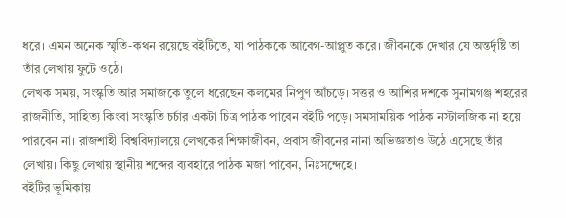ধরে। এমন অনেক স্মৃতি-কথন রয়েছে বইটিতে, যা পাঠককে আবেগ-আপ্লুত করে। জীবনকে দেখার যে অন্তর্দৃষ্টি তা তাঁর লেখায় ফুটে ওঠে।
লেখক সময়, সংস্কৃতি আর সমাজকে তুলে ধরেছেন কলমের নিপুণ আঁচড়ে। সত্তর ও আশির দশকে সুনামগঞ্জ শহরের রাজনীতি, সাহিত্য কিংবা সংস্কৃতি চর্চার একটা চিত্র পাঠক পাবেন বইটি পড়ে। সমসাময়িক পাঠক নস্টালজিক না হয়ে পারবেন না। রাজশাহী বিশ্ববিদ্যালয়ে লেখকের শিক্ষাজীবন, প্রবাস জীবনের নানা অভিজ্ঞতাও উঠে এসেছে তাঁর লেখায়। কিছু লেখায় স্থানীয় শব্দের ব্যবহারে পাঠক মজা পাবেন, নিঃসন্দেহে।
বইটির ভূমিকায়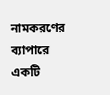নামকরণের ব্যাপারে একটি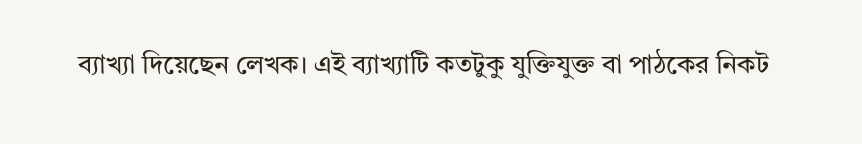ব্যাখ্যা দিয়েছেন লেখক। এই ব্যাখ্যাটি কতটুকু যুক্তিযুক্ত বা পাঠকের নিকট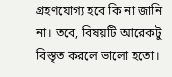গ্রহণযোগ্য হবে কি না জানি না। তবে, বিষয়টি আরেকটু বিস্তৃত করলে ভালো হতো।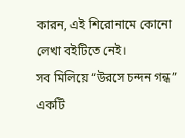কারন, এই শিরোনামে কোনো লেখা বইটিতে নেই।
সব মিলিয়ে “উরসে চন্দন গন্ধ” একটি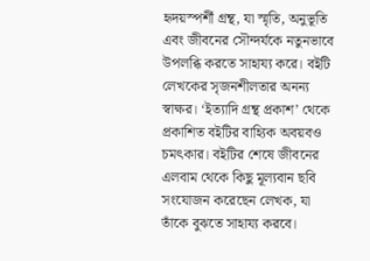হৃদয়স্পর্শী গ্রন্থ, যা স্মৃতি, অনুভূতি এবং জীবনের সৌন্দর্যকে নতুনভাবে উপলব্ধি করতে সাহায্য করে। বইটি লেখকের সৃজনশীলতার অনন্য স্বাক্ষর। ‘ইত্যাদি গ্রন্থ প্রকাশ’ থেকে প্রকাশিত বইটির বাহ্যিক অবয়বও চমৎকার। বইটির শেষে জীবনের এলবাম থেকে কিছু মূল্যবান ছবি সংযোজন করেছেন লেখক, যা তাঁকে বুঝতে সাহায্য করবে।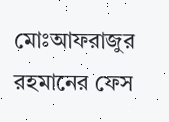মোঃআফরাজুর রহমানের ফেস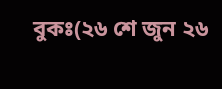বুকঃ(২৬ শে জুন ২৬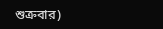শুক্রবার)